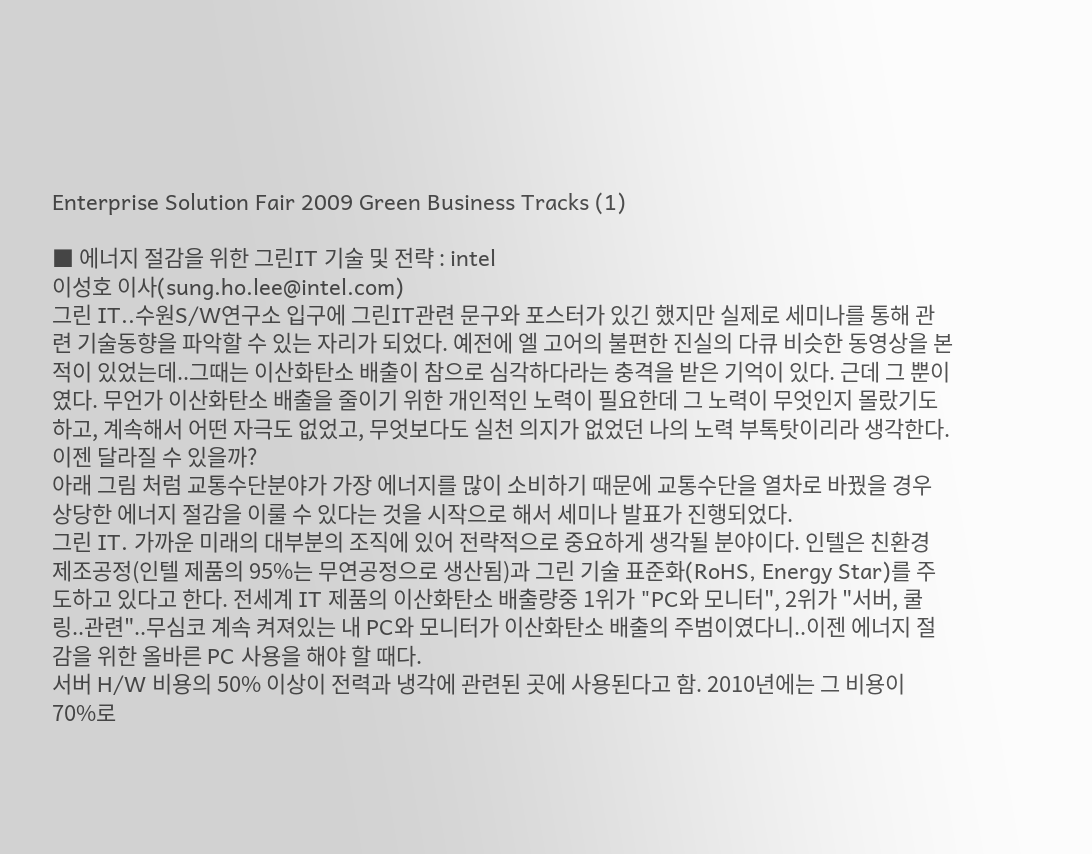Enterprise Solution Fair 2009 Green Business Tracks (1)

■ 에너지 절감을 위한 그린IT 기술 및 전략 : intel
이성호 이사(sung.ho.lee@intel.com)
그린 IT..수원S/W연구소 입구에 그린IT관련 문구와 포스터가 있긴 했지만 실제로 세미나를 통해 관련 기술동향을 파악할 수 있는 자리가 되었다. 예전에 엘 고어의 불편한 진실의 다큐 비슷한 동영상을 본 적이 있었는데..그때는 이산화탄소 배출이 참으로 심각하다라는 충격을 받은 기억이 있다. 근데 그 뿐이였다. 무언가 이산화탄소 배출을 줄이기 위한 개인적인 노력이 필요한데 그 노력이 무엇인지 몰랐기도 하고, 계속해서 어떤 자극도 없었고, 무엇보다도 실천 의지가 없었던 나의 노력 부톡탓이리라 생각한다. 이젠 달라질 수 있을까?
아래 그림 처럼 교통수단분야가 가장 에너지를 많이 소비하기 때문에 교통수단을 열차로 바꿨을 경우 상당한 에너지 절감을 이룰 수 있다는 것을 시작으로 해서 세미나 발표가 진행되었다.
그린 IT. 가까운 미래의 대부분의 조직에 있어 전략적으로 중요하게 생각될 분야이다. 인텔은 친환경 제조공정(인텔 제품의 95%는 무연공정으로 생산됨)과 그린 기술 표준화(RoHS, Energy Star)를 주도하고 있다고 한다. 전세계 IT 제품의 이산화탄소 배출량중 1위가 "PC와 모니터", 2위가 "서버, 쿨링..관련"..무심코 계속 켜져있는 내 PC와 모니터가 이산화탄소 배출의 주범이였다니..이젠 에너지 절감을 위한 올바른 PC 사용을 해야 할 때다.
서버 H/W 비용의 50% 이상이 전력과 냉각에 관련된 곳에 사용된다고 함. 2010년에는 그 비용이 70%로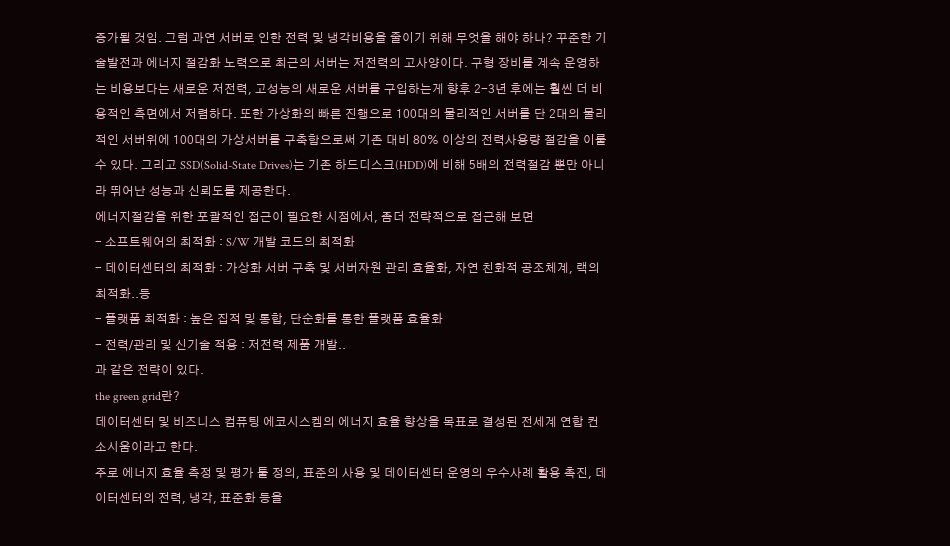증가될 것임. 그럼 과연 서버로 인한 전력 및 냉각비용을 줄이기 위해 무엇을 해야 하나? 꾸준한 기술발전과 에너지 절감화 노력으로 최근의 서버는 저전력의 고사양이다. 구형 장비를 계속 운영하는 비용보다는 새로운 저전력, 고성능의 새로운 서버를 구입하는게 향후 2-3년 후에는 훨씬 더 비용적인 측면에서 저렴하다. 또한 가상화의 빠른 진행으로 100대의 물리적인 서버를 단 2대의 물리적인 서버위에 100대의 가상서버를 구축함으로써 기존 대비 80% 이상의 전력사용량 절감을 이룰 수 있다. 그리고 SSD(Solid-State Drives)는 기존 하드디스크(HDD)에 비해 5배의 전력절감 뿐만 아니라 뛰어난 성능과 신뢰도를 제공한다.
에너지절감을 위한 포괄적인 접근이 필요한 시점에서, 좀더 전략적으로 접근해 보면
- 소프트웨어의 최적화 : S/W 개발 코드의 최적화
- 데이터센터의 최적화 : 가상화 서버 구축 및 서버자원 관리 효율화, 자연 친화적 공조체계, 랙의 최적화..등
- 플랫폼 최적화 : 높은 집적 및 통합, 단순화를 통한 플랫폼 효율화
- 전력/관리 및 신기술 적용 : 저전력 제품 개발..
과 같은 전략이 있다.
the green grid란?
데이터센터 및 비즈니스 컴퓨팅 에코시스켐의 에너지 효율 향상을 목표로 결성된 전세계 연합 컨소시움이라고 한다.
주로 에너지 효율 측정 및 평가 툴 정의, 표준의 사용 및 데이터센터 운영의 우수사례 활용 촉진, 데이터센터의 전력, 냉각, 표준화 등을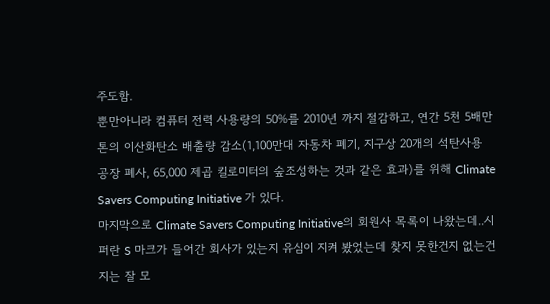주도함.
뿐만아니라 컴퓨터 전력 사용량의 50%를 2010년 까지 절감하고, 연간 5천 5배만 톤의 이산화탄소 배출량 감소(1,100만대 자동차 폐기, 지구상 20개의 석탄사용 공장 폐사, 65,000 제곱 킬로미터의 숲조성하는 것과 같은 효과)를 위해 Climate Savers Computing Initiative 가 있다.
마지막으로 Climate Savers Computing Initiative의 회원사 목록이 나왔는데..시퍼란 S 마크가 들어간 회사가 있는지 유심이 지켜 봤었는데 찾지 못한건지 없는건지는 잘 모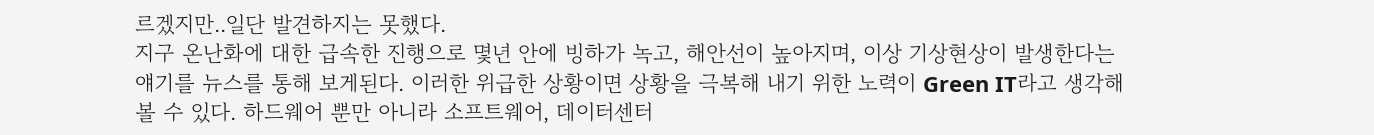르겠지만..일단 발견하지는 못했다.
지구 온난화에 대한 급속한 진행으로 몇년 안에 빙하가 녹고, 해안선이 높아지며, 이상 기상현상이 발생한다는 얘기를 뉴스를 통해 보게된다. 이러한 위급한 상황이면 상황을 극복해 내기 위한 노력이 Green IT라고 생각해 볼 수 있다. 하드웨어 뿐만 아니라 소프트웨어, 데이터센터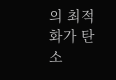의 최적화가 탄소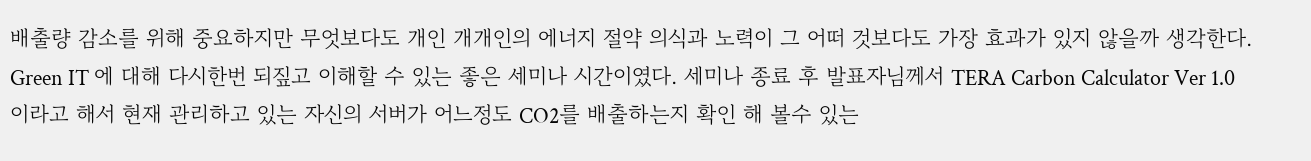배출량 감소를 위해 중요하지만 무엇보다도 개인 개개인의 에너지 절약 의식과 노력이 그 어떠 것보다도 가장 효과가 있지 않을까 생각한다.
Green IT 에 대해 다시한번 되짚고 이해할 수 있는 좋은 세미나 시간이였다. 세미나 종료 후 발표자님께서 TERA Carbon Calculator Ver 1.0 이라고 해서 현재 관리하고 있는 자신의 서버가 어느정도 CO2를 배출하는지 확인 해 볼수 있는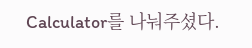Calculator를 나눠주셨다.